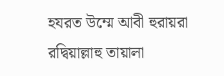হযরত উম্মে আবী হুরায়রা রদ্বিয়াল্লাহু তায়ালা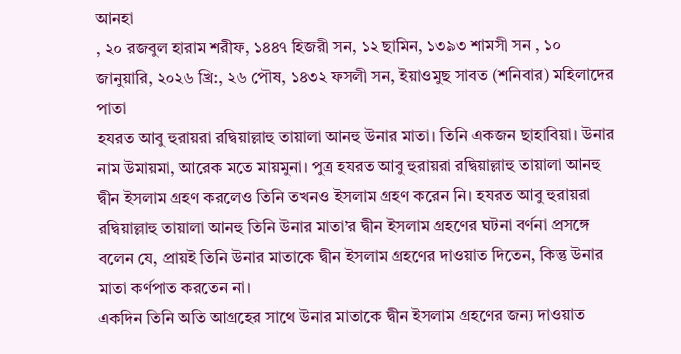আনহা
, ২০ রজবুল হারাম শরীফ, ১৪৪৭ হিজরী সন, ১২ ছামিন, ১৩৯৩ শামসী সন , ১০ জানুয়ারি, ২০২৬ খ্রি:, ২৬ পৌষ, ১৪৩২ ফসলী সন, ইয়াওমুছ সাবত (শনিবার) মহিলাদের পাতা
হযরত আবু হুরায়রা রদ্বিয়াল্লাহু তায়ালা আনহু উনার মাতা। তিনি একজন ছাহাবিয়া। উনার নাম উমায়মা, আরেক মতে মায়মুনা। পুত্র হযরত আবু হুরায়রা রদ্বিয়াল্লাহু তায়ালা আনহু দ্বীন ইসলাম গ্রহণ করলেও তিনি তখনও ইসলাম গ্রহণ করেন নি। হযরত আবু হুরায়রা রদ্বিয়াল্লাহু তায়ালা আনহু তিনি উনার মাতা’র দ্বীন ইসলাম গ্রহণের ঘটনা বর্ণনা প্রসঙ্গে বলেন যে, প্রায়ই তিনি উনার মাতাকে দ্বীন ইসলাম গ্রহণের দাওয়াত দিতেন, কিন্তু উনার মাতা কর্ণপাত করতেন না।
একদিন তিনি অতি আগ্রহের সাথে উনার মাতাকে দ্বীন ইসলাম গ্রহণের জন্য দাওয়াত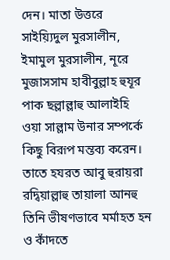দেন। মাতা উত্তরে সাইয়্যিদুল মুরসালীন, ইমামুল মুরসালীন, নূরে মুজাসসাম হাবীবুল্লাহ হুযূর পাক ছল্লাল্লাহু আলাইহি ওয়া সাল্লাম উনার সম্পর্কে কিছু বিরূপ মন্তব্য করেন। তাতে হযরত আবু হুরায়রা রদ্বিয়াল্লাহু তায়ালা আনহু তিনি ভীষণভাবে মর্মাহত হন ও কাঁদতে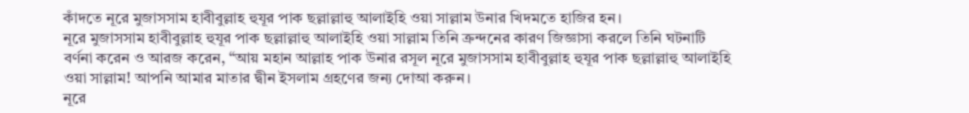কাঁদতে নূরে মুজাসসাম হাবীবুল্লাহ হুযূর পাক ছল্লাল্লাহু আলাইহি ওয়া সাল্লাম উনার খিদমতে হাজির হন।
নূরে মুজাসসাম হাবীবুল্লাহ হুযূর পাক ছল্লাল্লাহু আলাইহি ওয়া সাল্লাম তিনি ক্রন্দনের কারণ জিজ্ঞাসা করলে তিনি ঘটনাটি বর্ণনা করেন ও আরজ করেন, “আয় মহান আল্লাহ পাক উনার রসূল নূরে মুজাসসাম হাবীবুল্লাহ হুযূর পাক ছল্লাল্লাহু আলাইহি ওয়া সাল্লাম! আপনি আমার মাতার দ্বীন ইসলাম গ্রহণের জন্য দোআ করুন।
নূরে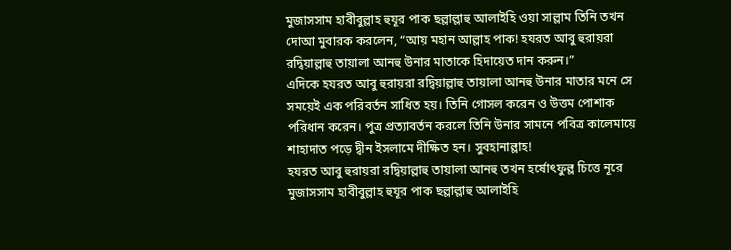মুজাসসাম হাবীবুল্লাহ হুযূর পাক ছল্লাল্লাহু আলাইহি ওয়া সাল্লাম তিনি তখন দোআ মুবারক করলেন, “আয় মহান আল্লাহ পাক! হযরত আবু হুরায়রা রদ্বিয়াল্লাহু তায়ালা আনহু উনার মাতাকে হিদায়েত দান করুন।”
এদিকে হযরত আবু হুরায়রা রদ্বিয়াল্লাহু তায়ালা আনহু উনার মাতার মনে সে সময়েই এক পরিবর্তন সাধিত হয়। তিনি গোসল করেন ও উত্তম পোশাক পরিধান করেন। পুত্র প্রত্যাবর্তন করলে তিনি উনার সামনে পবিত্র কালেমায়ে শাহাদাত পড়ে দ্বীন ইসলামে দীক্ষিত হন। সুবহানাল্লাহ!
হযরত আবু হুরায়রা রদ্বিয়াল্লাহু তায়ালা আনহু তখন হর্ষোৎফুল্ল চিত্তে নূরে মুজাসসাম হাবীবুল্লাহ হুযূর পাক ছল্লাল্লাহু আলাইহি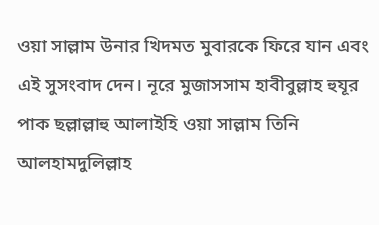ওয়া সাল্লাম উনার খিদমত মুবারকে ফিরে যান এবং এই সুসংবাদ দেন। নূরে মুজাসসাম হাবীবুল্লাহ হুযূর পাক ছল্লাল্লাহু আলাইহি ওয়া সাল্লাম তিনি আলহামদুলিল্লাহ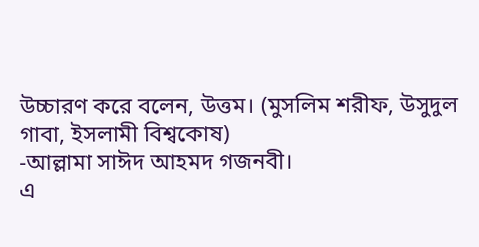উচ্চারণ করে বলেন, উত্তম। (মুসলিম শরীফ, উসুদুল গাবা, ইসলামী বিশ্বকোষ)
-আল্লামা সাঈদ আহমদ গজনবী।
এ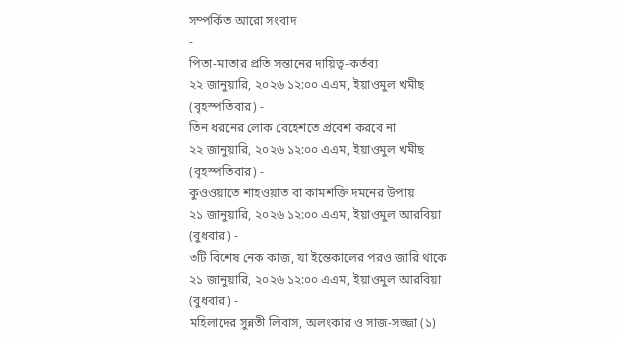সম্পর্কিত আরো সংবাদ
-
পিতা-মাতার প্রতি সন্তানের দায়িত্ব-কর্তব্য
২২ জানুয়ারি, ২০২৬ ১২:০০ এএম, ইয়াওমুল খমীছ (বৃহস্পতিবার) -
তিন ধরনের লোক বেহেশতে প্রবেশ করবে না
২২ জানুয়ারি, ২০২৬ ১২:০০ এএম, ইয়াওমুল খমীছ (বৃহস্পতিবার) -
কুওওয়াতে শাহওয়াত বা কামশক্তি দমনের উপায়
২১ জানুয়ারি, ২০২৬ ১২:০০ এএম, ইয়াওমুল আরবিয়া (বুধবার) -
৩টি বিশেষ নেক কাজ, যা ইন্তেকালের পরও জারি থাকে
২১ জানুয়ারি, ২০২৬ ১২:০০ এএম, ইয়াওমুল আরবিয়া (বুধবার) -
মহিলাদের সুন্নতী লিবাস, অলংকার ও সাজ-সজ্জা (১)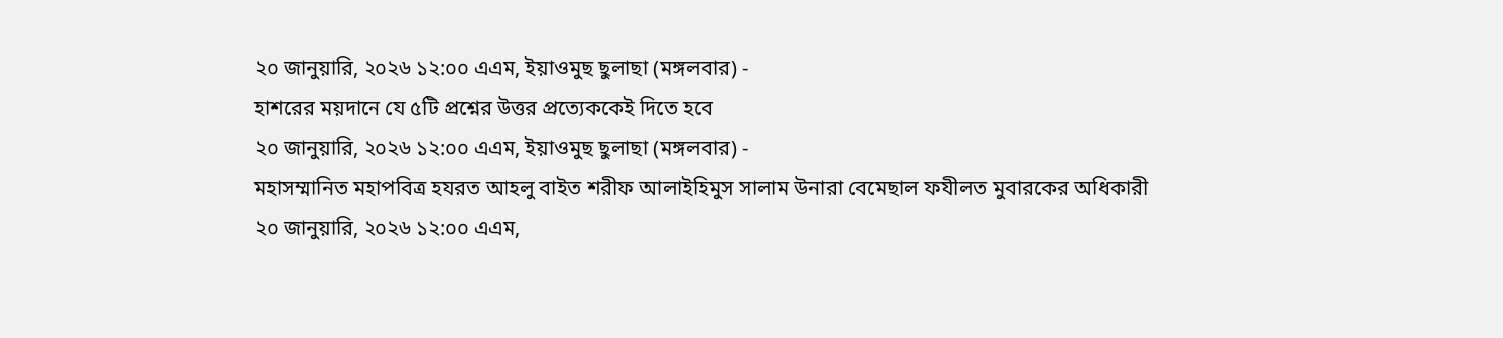২০ জানুয়ারি, ২০২৬ ১২:০০ এএম, ইয়াওমুছ ছুলাছা (মঙ্গলবার) -
হাশরের ময়দানে যে ৫টি প্রশ্নের উত্তর প্রত্যেককেই দিতে হবে
২০ জানুয়ারি, ২০২৬ ১২:০০ এএম, ইয়াওমুছ ছুলাছা (মঙ্গলবার) -
মহাসম্মানিত মহাপবিত্র হযরত আহলু বাইত শরীফ আলাইহিমুস সালাম উনারা বেমেছাল ফযীলত মুবারকের অধিকারী
২০ জানুয়ারি, ২০২৬ ১২:০০ এএম,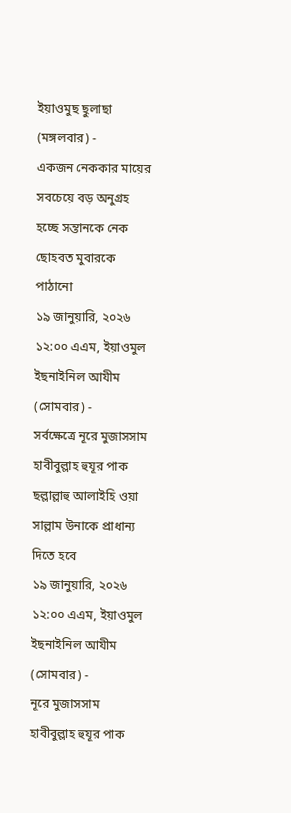ইয়াওমুছ ছুলাছা (মঙ্গলবার) -
একজন নেককার মায়ের সবচেয়ে বড় অনুগ্রহ হচ্ছে সন্তানকে নেক ছোহবত মুবারকে পাঠানো
১৯ জানুয়ারি, ২০২৬ ১২:০০ এএম, ইয়াওমুল ইছনাইনিল আযীম (সোমবার) -
সর্বক্ষেত্রে নূরে মুজাসসাম হাবীবুল্লাহ হুযূর পাক ছল্লাল্লাহু আলাইহি ওয়া সাল্লাম উনাকে প্রাধান্য দিতে হবে
১৯ জানুয়ারি, ২০২৬ ১২:০০ এএম, ইয়াওমুল ইছনাইনিল আযীম (সোমবার) -
নূরে মুজাসসাম হাবীবুল্লাহ হুযূর পাক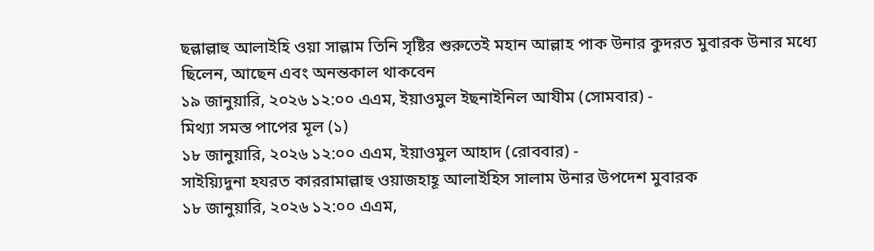ছল্লাল্লাহু আলাইহি ওয়া সাল্লাম তিনি সৃষ্টির শুরুতেই মহান আল্লাহ পাক উনার কুদরত মুবারক উনার মধ্যে ছিলেন, আছেন এবং অনন্তকাল থাকবেন
১৯ জানুয়ারি, ২০২৬ ১২:০০ এএম, ইয়াওমুল ইছনাইনিল আযীম (সোমবার) -
মিথ্যা সমস্ত পাপের মূল (১)
১৮ জানুয়ারি, ২০২৬ ১২:০০ এএম, ইয়াওমুল আহাদ (রোববার) -
সাইয়্যিদুনা হযরত কাররামাল্লাহু ওয়াজহাহূ আলাইহিস সালাম উনার উপদেশ মুবারক
১৮ জানুয়ারি, ২০২৬ ১২:০০ এএম,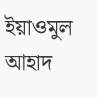ইয়াওমুল আহাদ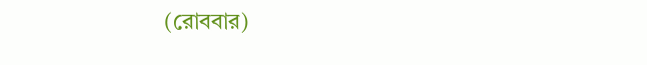(রোববার)